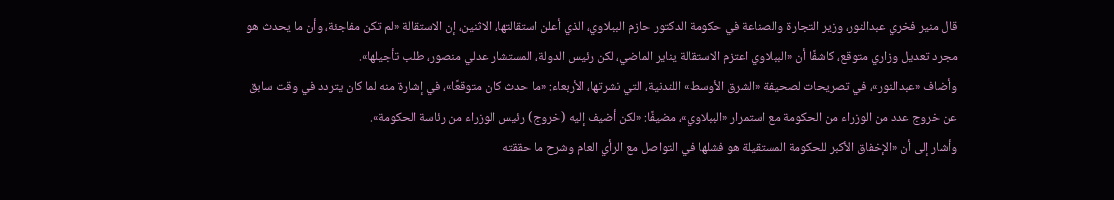قال منير فخري عبدالنور، وزير التجارة والصناعة في حكومة الدكتور حازم الببلاوي، الذي أعلن استقالتها، الاثنين، إن الاستقالة «لم تكن مفاجئة، وأن ما يحدث هو مجرد تعديل وزاري متوقع، كاشفًا أن «الببلاوي اعتزم الاستقالة يناير الماضي، لكن رئيس الدولة، المستشار عدلي منصور، طلب تأجيلها».
وأضاف «عبدالنور»، في تصريحات لصحيفة «الشرق الأوسط» اللندنية، التي نشرتها، الأربعاء: «ما حدث كان متوقعًا»، في إشارة منه لما كان يتردد في وقت سابق عن خروج عدد من الوزراء من الحكومة مع استمرار «الببلاوي»، مضيفًا: «لكن أضيف إليه (خروج) رئيس الوزراء من رئاسة الحكومة».
وأشار إلى أن «الإخفاق الأكبر للحكومة المستقيلة هو فشلها في التواصل مع الرأي العام وشرح ما حققته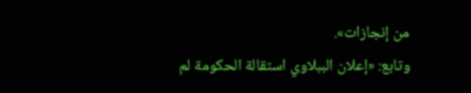من إنجازات».
وتابع: «إعلان الببلاوي استقالة الحكومة لم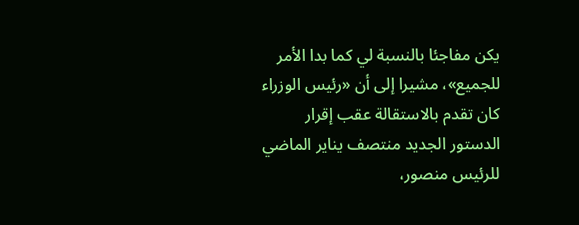يكن مفاجئا بالنسبة لي كما بدا الأمر للجميع»، مشيرا إلى أن «رئيس الوزراء كان تقدم بالاستقالة عقب إقرار الدستور الجديد منتصف يناير الماضي للرئيس منصور،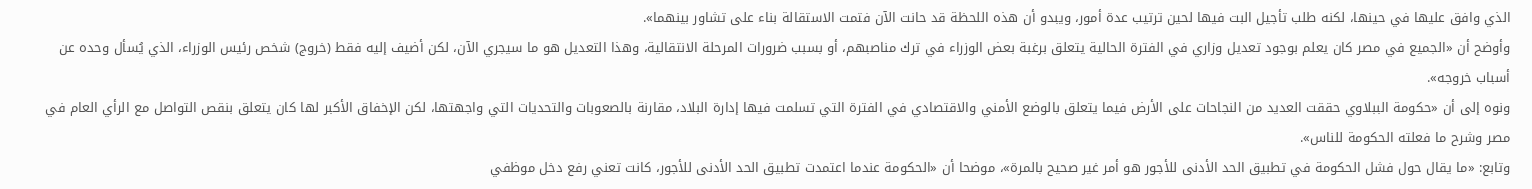الذي وافق عليها في حينها، لكنه طلب تأجيل البت فيها لحين ترتيب عدة أمور، ويبدو أن هذه اللحظة قد حانت الآن فتمت الاستقالة بناء على تشاور بينهما».
وأوضح أن «الجميع في مصر كان يعلم بوجود تعديل وزاري في الفترة الحالية يتعلق برغبة بعض الوزراء في ترك مناصبهم، أو بسبب ضرورات المرحلة الانتقالية، وهذا التعديل هو ما سيجري الآن، لكن أضيف إليه فقط (خروج) شخص رئيس الوزراء، الذي يُسأل وحده عن أسباب خروجه».
ونوه إلى أن «حكومة الببلاوي حققت العديد من النجاحات على الأرض فيما يتعلق بالوضع الأمني والاقتصادي في الفترة التي تسلمت فيها إدارة البلاد، مقارنة بالصعوبات والتحديات التي واجهتها، لكن الإخفاق الأكبر لها كان يتعلق بنقص التواصل مع الرأي العام في مصر وشرح ما فعلته الحكومة للناس».
وتابع: «ما يقال حول فشل الحكومة في تطبيق الحد الأدنى للأجور هو أمر غير صحيح بالمرة»، موضحا أن «الحكومة عندما اعتمدت تطبيق الحد الأدنى للأجور، كانت تعني رفع دخل موظفي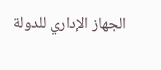الجهاز الإداري للدولة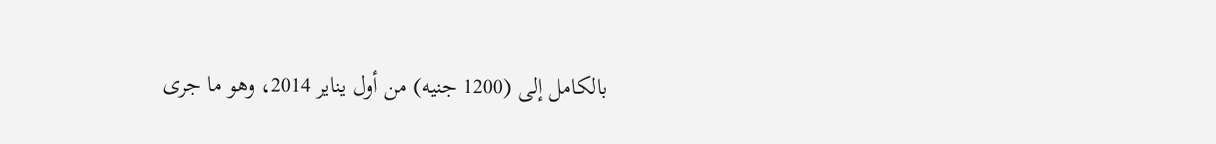بالكامل إلى (1200 جنيه) من أول يناير 2014، وهو ما جرى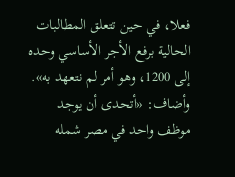فعلا، في حين تتعلق المطالبات الحالية برفع الأجر الأساسي وحده إلى 1200، وهو أمر لم نتعهد به».
وأضاف: «أتحدى أن يوجد موظف واحد في مصر شمله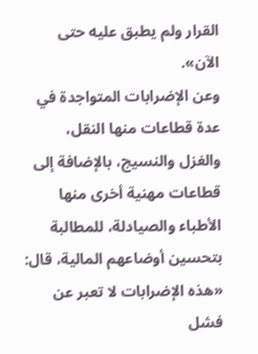القرار ولم يطبق عليه حتى الآن».
وعن الإضرابات المتواجدة في عدة قطاعات منها النقل، والغزل والنسيج، بالإضافة إلى قطاعات مهنية أخرى منها الأطباء والصيادلة، للمطالبة بتحسين أوضاعهم المالية، قال: «هذه الإضرابات لا تعبر عن فشل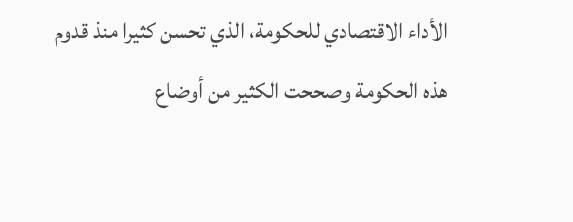الأداء الاقتصادي للحكومة، الذي تحسن كثيرا منذ قدوم هذه الحكومة وصححت الكثير من أوضاع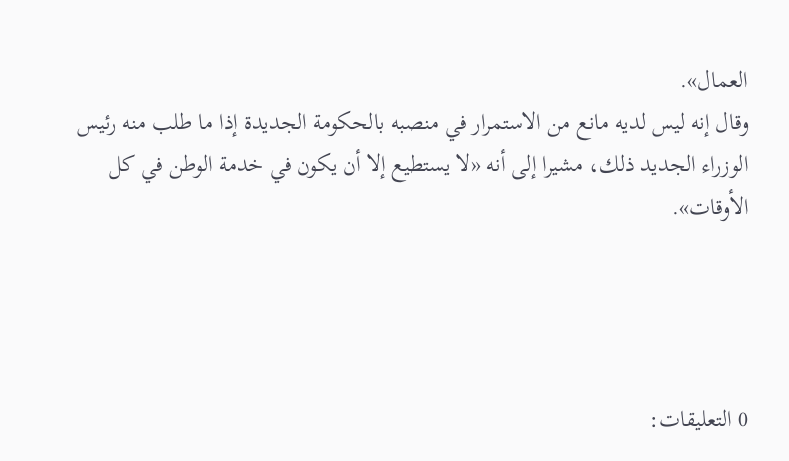العمال».
وقال إنه ليس لديه مانع من الاستمرار في منصبه بالحكومة الجديدة إذا ما طلب منه رئيس الوزراء الجديد ذلك، مشيرا إلى أنه «لا يستطيع إلا أن يكون في خدمة الوطن في كل الأوقات».




0 التعليقات: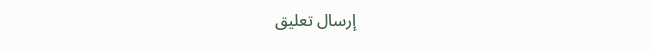إرسال تعليق